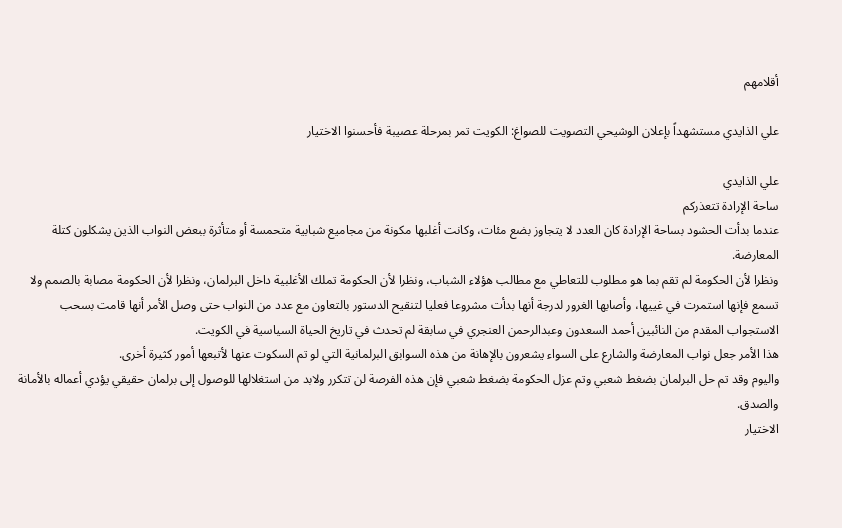أقلامهم

علي الذايدي مستشهداً بإعلان الوشيحي التصويت للصواغ: الكويت تمر بمرحلة عصيبة فأحسنوا الاختيار

علي الذايدي
ساحة الإرادة تتعذركم
عندما بدأت الحشود بساحة الإرادة كان العدد لا يتجاوز بضع مئات، وكانت أغلبها مكونة من مجاميع شبابية متحمسة أو متأثرة ببعض النواب الذين يشكلون كتلة المعارضة.
ونظرا لأن الحكومة لم تقم بما هو مطلوب للتعاطي مع مطالب هؤلاء الشباب، ونظرا لأن الحكومة تملك الأغلبية داخل البرلمان، ونظرا لأن الحكومة مصابة بالصمم ولا تسمع فإنها استمرت في غييها، وأصابها الغرور لدرجة أنها بدأت مشروعا فعليا لتنقيح الدستور بالتعاون مع عدد من النواب حتى وصل الأمر أنها قامت بسحب الاستجواب المقدم من النائبين أحمد السعدون وعبدالرحمن العنجري في سابقة لم تحدث في تاريخ الحياة السياسية في الكويت.
هذا الأمر جعل نواب المعارضة والشارع على السواء يشعرون بالإهانة من هذه السوابق البرلمانية التي لو تم السكوت عنها لأتبعها أمور كثيرة أخرى.
واليوم وقد تم حل البرلمان بضغط شعبي وتم عزل الحكومة بضغط شعبي فإن هذه الفرصة لن تتكرر ولابد من استغلالها للوصول إلى برلمان حقيقي يؤدي أعماله بالأمانة والصدق.
الاختيار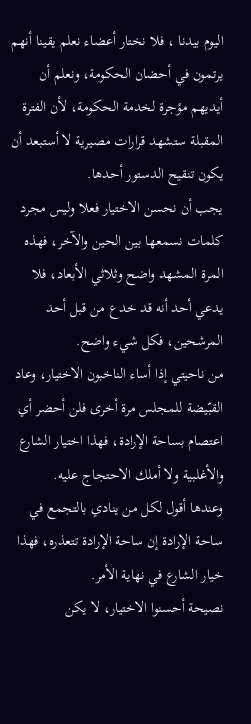اليوم بيدنا ، فلا نختار أعضاء نعلم يقينا أنهم يرتمون في أحضان الحكومة، ونعلم أن أيديهم مؤجرة لخدمة الحكومة، لأن الفترة المقبلة ستشهد قرارات مصيرية لا أستبعد أن يكون تنقيح الدستور أحدها.
يجب أن نحسن الاختيار فعلا وليس مجرد كلمات نسمعها بين الحين والآخر، فهذه المرة المشهد واضح وثلاثي الأبعاد، فلا يدعي أحد أنه قد خدع من قبل أحد المرشحين، فكل شيء واضح.
من ناحيتي إذا أساء الناخبون الاختيار، وعاد القبّيضة للمجلس مرة أخرى فلن أحضر أي اعتصام بساحة الإرادة، فهذا اختيار الشارع والأغلبية ولا أملك الاحتجاج عليه.
وعندها أقول لكل من ينادي بالتجمع في ساحة الإرادة إن ساحة الإرادة تتعذره، فهذا خيار الشارع في نهاية الأمر.
نصيحة أحسنوا الاختيار، لا يكن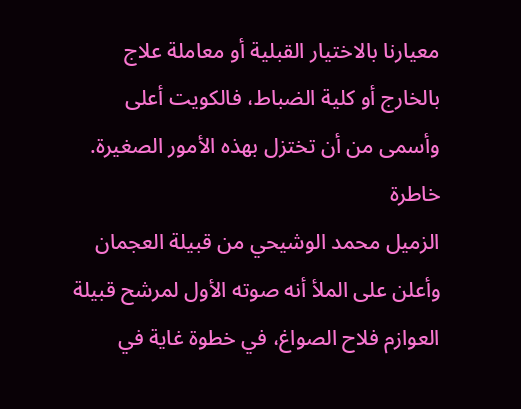معيارنا بالاختيار القبلية أو معاملة علاج بالخارج أو كلية الضباط، فالكويت أعلى وأسمى من أن تختزل بهذه الأمور الصغيرة.
خاطرة
الزميل محمد الوشيحي من قبيلة العجمان وأعلن على الملأ أنه صوته الأول لمرشح قبيلة العوازم فلاح الصواغ، في خطوة غاية في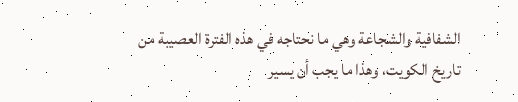الشفافية والشجاعة وهي ما نحتاجه في هذه الفترة العصيبة من تاريخ الكويت، وهذا ما يجب أن يسير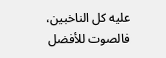عليه كل الناخبين، فالصوت للأفضل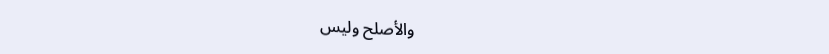والأصلح وليس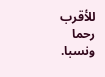للأقرب رحما ونسبا.